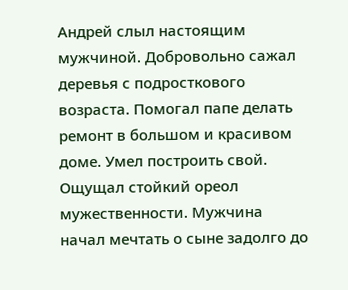Андрей слыл настоящим мужчиной. Добровольно сажал деревья с подросткового возраста. Помогал папе делать ремонт в большом и красивом доме. Умел построить свой. Ощущал стойкий ореол мужественности. Мужчина начал мечтать о сыне задолго до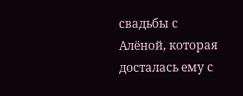свадьбы с Алёной, которая досталась ему с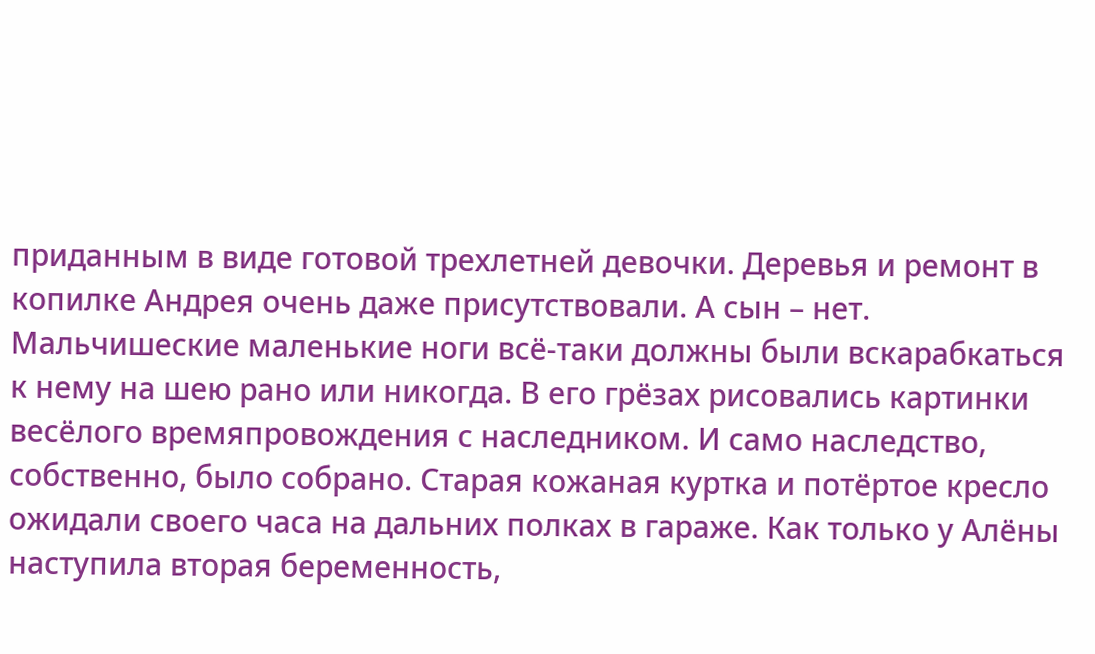приданным в виде готовой трехлетней девочки. Деревья и ремонт в копилке Андрея очень даже присутствовали. А сын – нет. Мальчишеские маленькие ноги всё-таки должны были вскарабкаться к нему на шею рано или никогда. В его грёзах рисовались картинки весёлого времяпровождения с наследником. И само наследство, собственно, было собрано. Старая кожаная куртка и потёртое кресло ожидали своего часа на дальних полках в гараже. Как только у Алёны наступила вторая беременность,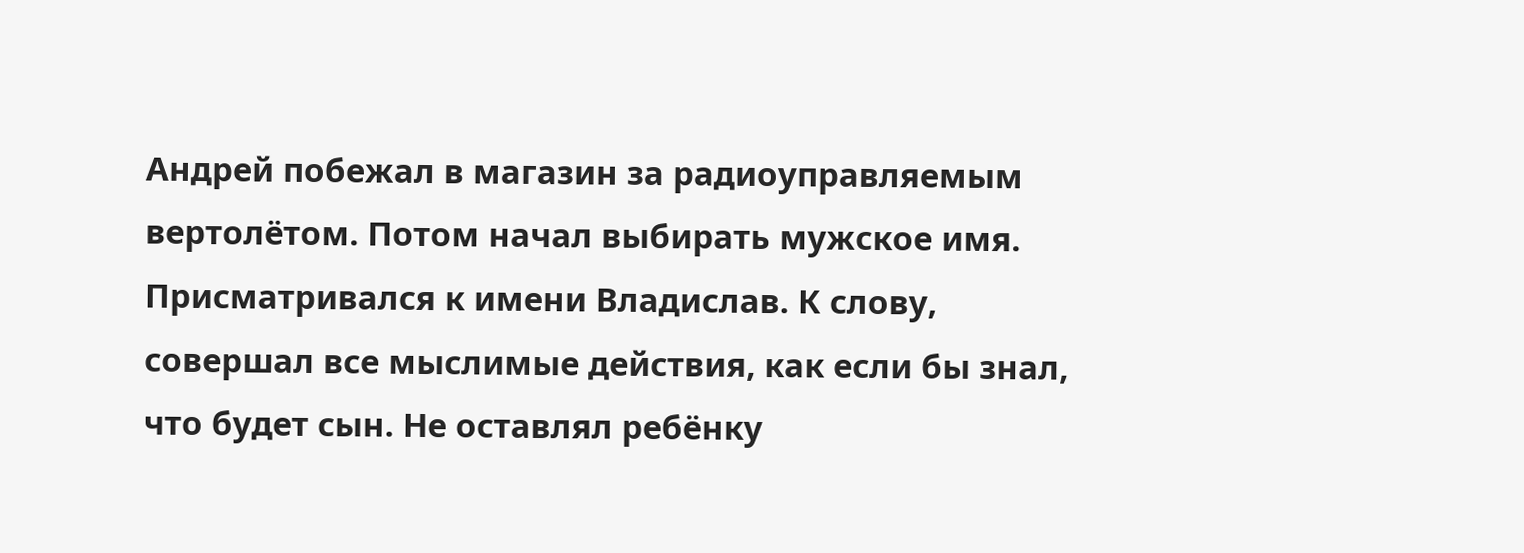Андрей побежал в магазин за радиоуправляемым вертолётом. Потом начал выбирать мужское имя. Присматривался к имени Владислав. К слову, совершал все мыслимые действия, как если бы знал, что будет сын. Не оставлял ребёнку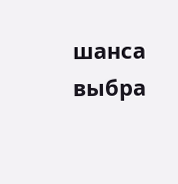шанса выбра